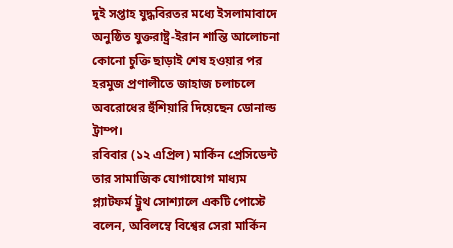দুই সপ্তাহ যুদ্ধবিরতর মধ্যে ইসলামাবাদে অনুষ্ঠিত যুক্তরাষ্ট্র-ইরান শান্তি আলোচনা কোনো চুক্তি ছাড়াই শেষ হওয়ার পর হরমুজ প্রণালীতে জাহাজ চলাচলে অবরোধের হুঁশিয়ারি দিয়েছেন ডোনাল্ড ট্রাম্প।
রবিবার (১২ এপ্রিল) মার্কিন প্রেসিডেন্ট তার সামাজিক যোগাযোগ মাধ্যম প্ল্যাটফর্ম ট্রুথ সোশ্যালে একটি পোস্টে বলেন, অবিলম্বে বিশ্বের সেরা মার্কিন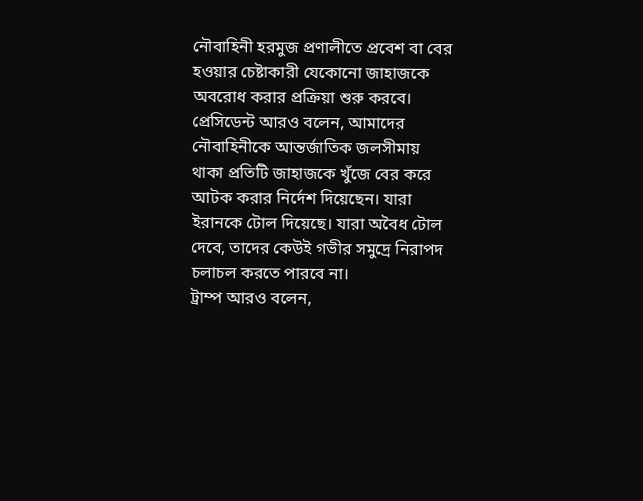নৌবাহিনী হরমুজ প্রণালীতে প্রবেশ বা বের হওয়ার চেষ্টাকারী যেকোনো জাহাজকে অবরোধ করার প্রক্রিয়া শুরু করবে।
প্রেসিডেন্ট আরও বলেন, আমাদের নৌবাহিনীকে আন্তর্জাতিক জলসীমায় থাকা প্রতিটি জাহাজকে খুঁজে বের করে আটক করার নির্দেশ দিয়েছেন। যারা ইরানকে টোল দিয়েছে। যারা অবৈধ টোল দেবে, তাদের কেউই গভীর সমুদ্রে নিরাপদ চলাচল করতে পারবে না।
ট্রাম্প আরও বলেন,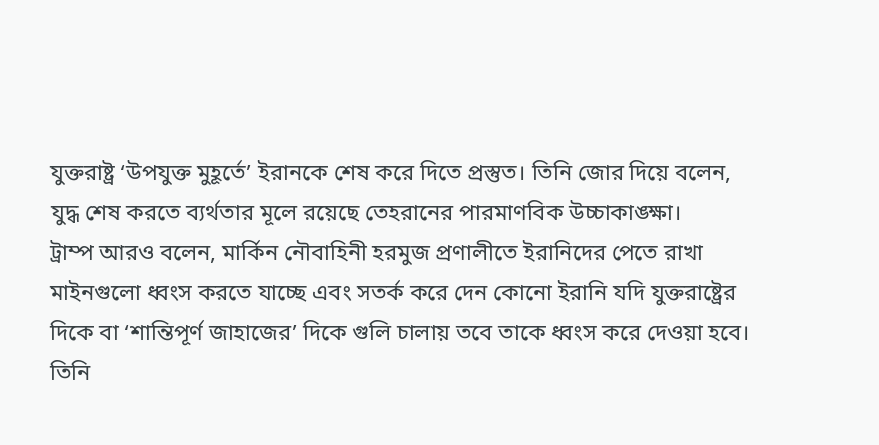যুক্তরাষ্ট্র ‘উপযুক্ত মুহূর্তে’ ইরানকে শেষ করে দিতে প্রস্তুত। তিনি জোর দিয়ে বলেন, যুদ্ধ শেষ করতে ব্যর্থতার মূলে রয়েছে তেহরানের পারমাণবিক উচ্চাকাঙ্ক্ষা।
ট্রাম্প আরও বলেন, মার্কিন নৌবাহিনী হরমুজ প্রণালীতে ইরানিদের পেতে রাখা মাইনগুলো ধ্বংস করতে যাচ্ছে এবং সতর্ক করে দেন কোনো ইরানি যদি যুক্তরাষ্ট্রের দিকে বা ‘শান্তিপূর্ণ জাহাজের’ দিকে গুলি চালায় তবে তাকে ধ্বংস করে দেওয়া হবে।
তিনি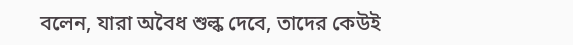বলেন, যারা অবৈধ শুল্ক দেবে, তাদের কেউই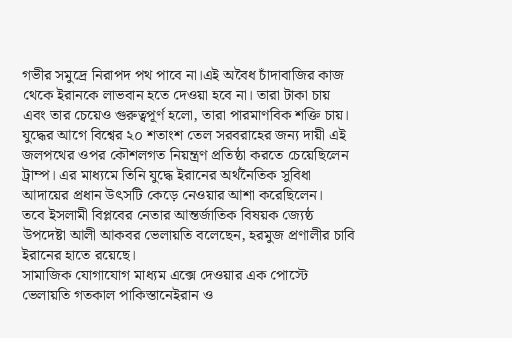গভীর সমুদ্রে নিরাপদ পথ পাবে না।এই অবৈধ চাঁদাবাজির কাজ থেকে ইরানকে লাভবান হতে দেওয়া হবে না। তারা টাকা চায় এবং তার চেয়েও গুরুত্বপূর্ণ হলো, তারা পারমাণবিক শক্তি চায়।
যুদ্ধের আগে বিশ্বের ২০ শতাংশ তেল সরবরাহের জন্য দায়ী এই জলপথের ওপর কৌশলগত নিয়ন্ত্রণ প্রতিষ্ঠা করতে চেয়েছিলেন ট্রাম্প। এর মাধ্যমে তিনি যুদ্ধে ইরানের অর্থনৈতিক সুবিধা আদায়ের প্রধান উৎসটি কেড়ে নেওয়ার আশা করেছিলেন।
তবে ইসলামী বিপ্লবের নেতার আন্তর্জাতিক বিষয়ক জ্যেষ্ঠ উপদেষ্টা আলী আকবর ভেলায়তি বলেছেন, হরমুজ প্রণালীর চাবি ইরানের হাতে রয়েছে।
সামাজিক যোগাযোগ মাধ্যম এক্সে দেওয়ার এক পোস্টে ভেলায়তি গতকাল পাকিস্তানেইরান ও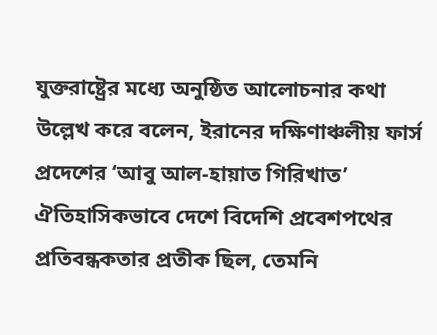যুক্তরাষ্ট্রের মধ্যে অনুষ্ঠিত আলোচনার কথা উল্লেখ করে বলেন, ইরানের দক্ষিণাঞ্চলীয় ফার্স প্রদেশের ‘আবু আল-হায়াত গিরিখাত’ ঐতিহাসিকভাবে দেশে বিদেশি প্রবেশপথের প্রতিবন্ধকতার প্রতীক ছিল, তেমনি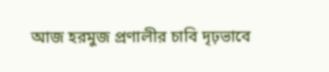আজ হরমুজ প্রণালীর চাবি দৃঢ়ভাবে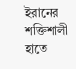ইরানের শক্তিশালী হাতে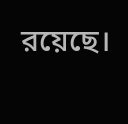রয়েছে।